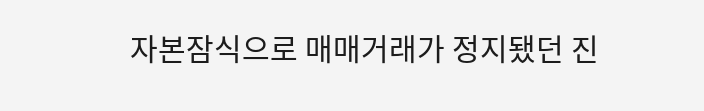자본잠식으로 매매거래가 정지됐던 진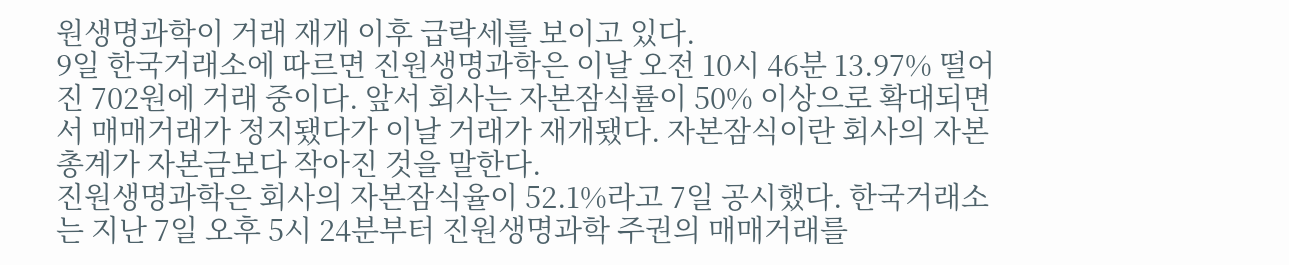원생명과학이 거래 재개 이후 급락세를 보이고 있다.
9일 한국거래소에 따르면 진원생명과학은 이날 오전 10시 46분 13.97% 떨어진 702원에 거래 중이다. 앞서 회사는 자본잠식률이 50% 이상으로 확대되면서 매매거래가 정지됐다가 이날 거래가 재개됐다. 자본잠식이란 회사의 자본 총계가 자본금보다 작아진 것을 말한다.
진원생명과학은 회사의 자본잠식율이 52.1%라고 7일 공시했다. 한국거래소는 지난 7일 오후 5시 24분부터 진원생명과학 주권의 매매거래를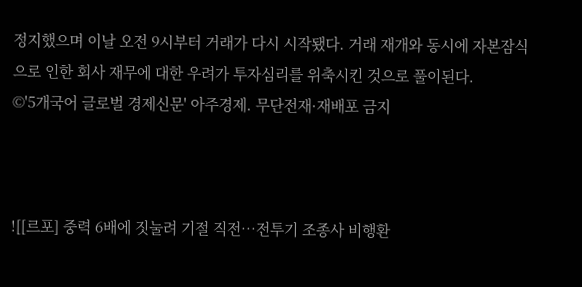정지했으며 이날 오전 9시부터 거래가 다시 시작됐다. 거래 재개와 동시에 자본잠식으로 인한 회사 재무에 대한 우려가 투자심리를 위축시킨 것으로 풀이된다.
©'5개국어 글로벌 경제신문' 아주경제. 무단전재·재배포 금지



![[르포] 중력 6배에 짓눌려 기절 직전…전투기 조종사 비행환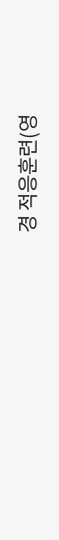경 적응훈련(영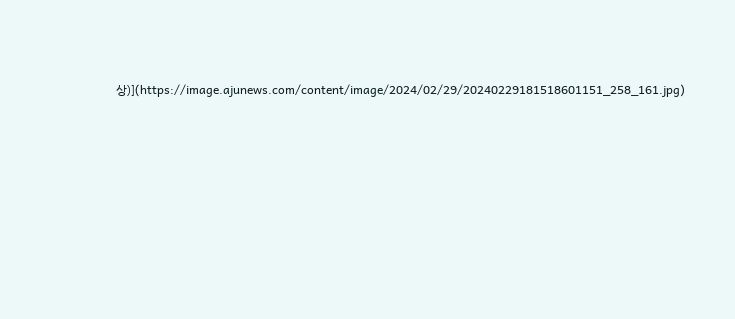상)](https://image.ajunews.com/content/image/2024/02/29/20240229181518601151_258_161.jpg)